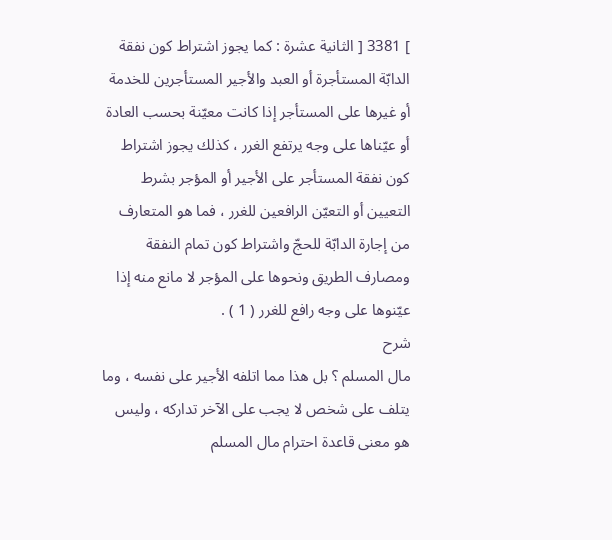] 3381 [ الثانية عشرة : كما يجوز اشتراط كون نفقة الدابّة المستأجرة أو العبد والأجير المستأجرين للخدمة أو غيرها على المستأجر إذا كانت معيّنة بحسب العادة أو عيّناها على وجه يرتفع الغرر ، كذلك يجوز اشتراط كون نفقة المستأجر على الأجير أو المؤجر بشرط التعيين أو التعيّن الرافعين للغرر ، فما هو المتعارف من إجارة الدابّة للحجّ واشتراط كون تمام النفقة ومصارف الطريق ونحوها على المؤجر لا مانع منه إذا عيّنوها على وجه رافع للغرر ( 1 ) .
شرح
مال المسلم ؟ بل هذا مما اتلفه الأجير على نفسه ، وما يتلف على شخص لا يجب على الآخر تداركه ، وليس هو معنى قاعدة احترام مال المسلم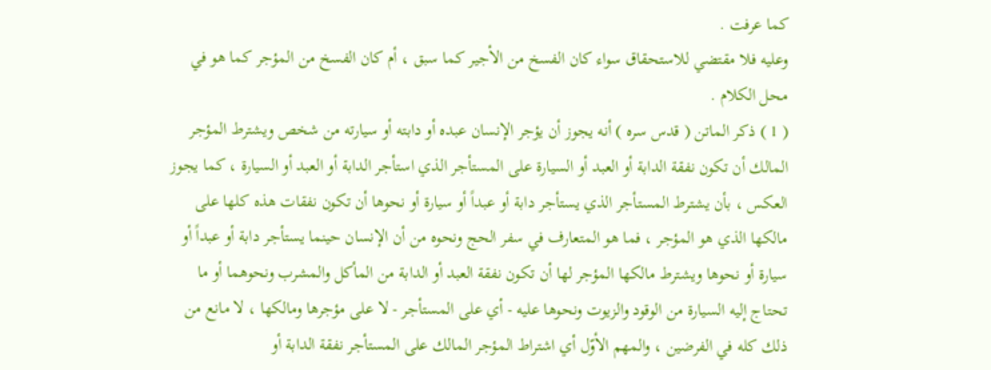كما عرفت .
وعليه فلا مقتضي للاستحقاق سواء كان الفسخ من الأجير كما سبق ، أم كان الفسخ من المؤجر كما هو في محل الكلام .
( 1 ) ذكر الماتن ( قدس سره ) أنه يجوز أن يؤجر الإنسان عبده أو دابته أو سيارته من شخص ويشترط المؤجر المالك أن تكون نفقة الدابة أو العبد أو السيارة على المستأجر الذي استأجر الدابة أو العبد أو السيارة ، كما يجوز العكس ، بأن يشترط المستأجر الذي يستأجر دابة أو عبداً أو سيارة أو نحوها أن تكون نفقات هذه كلها على مالكها الذي هو المؤجر ، فما هو المتعارف في سفر الحج ونحوه من أن الإنسان حينما يستأجر دابة أو عبداً أو سيارة أو نحوها ويشترط مالكها المؤجر لها أن تكون نفقة العبد أو الدابة من المأكل والمشرب ونحوهما أو ما تحتاج إليه السيارة من الوقود والزيوت ونحوها عليه - أي على المستأجر - لا على مؤجرها ومالكها ، لا مانع من ذلك كله في الفرضين ، والمهم الأوّل أي اشتراط المؤجر المالك على المستأجر نفقة الدابة أو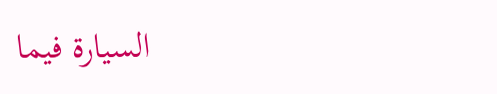السيارة فيما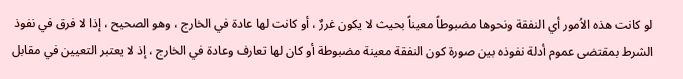لو كانت هذه الاُمور أي النفقة ونحوها مضبوطاً معيناً بحيث لا يكون غررٌ ، أو كانت لها عادة في الخارج ، وهو الصحيح ، إذا لا فرق في نفوذ الشرط بمقتضى عموم أدلة نفوذه بين صورة كون النفقة معينة مضبوطة أو كان لها تعارف وعادة في الخارج ، إذ لا يعتبر التعيين في مقابل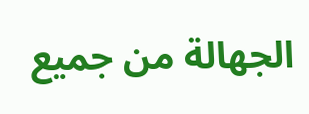الجهالة من جميع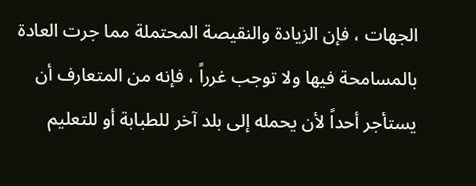الجهات ، فإن الزيادة والنقيصة المحتملة مما جرت العادة بالمسامحة فيها ولا توجب غرراً ، فإنه من المتعارف أن يستأجر أحداً لأن يحمله إلى بلد آخر للطبابة أو للتعليم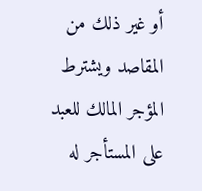أو غير ذلك من المقاصد ويشترط المؤجر المالك للعبد على المستأجر له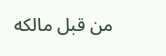من قبل مالكه